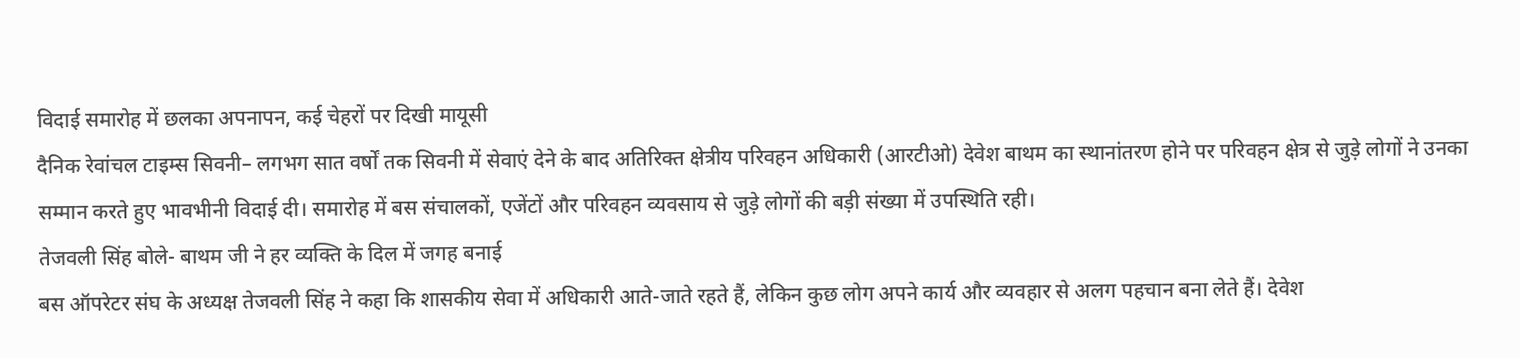विदाई समारोह में छलका अपनापन, कई चेहरों पर दिखी मायूसी
दैनिक रेवांचल टाइम्स सिवनी– लगभग सात वर्षों तक सिवनी में सेवाएं देने के बाद अतिरिक्त क्षेत्रीय परिवहन अधिकारी (आरटीओ) देवेश बाथम का स्थानांतरण होने पर परिवहन क्षेत्र से जुड़े लोगों ने उनका सम्मान करते हुए भावभीनी विदाई दी। समारोह में बस संचालकों, एजेंटों और परिवहन व्यवसाय से जुड़े लोगों की बड़ी संख्या में उपस्थिति रही।
तेजवली सिंह बोले- बाथम जी ने हर व्यक्ति के दिल में जगह बनाई
बस ऑपरेटर संघ के अध्यक्ष तेजवली सिंह ने कहा कि शासकीय सेवा में अधिकारी आते-जाते रहते हैं, लेकिन कुछ लोग अपने कार्य और व्यवहार से अलग पहचान बना लेते हैं। देवेश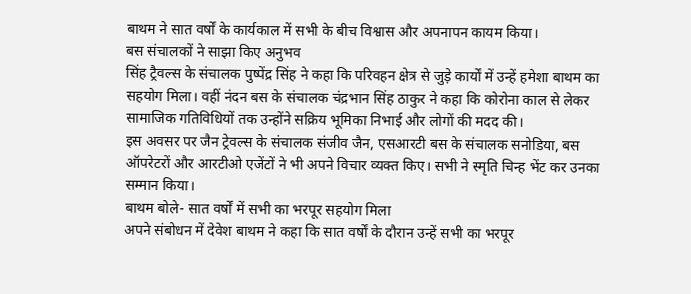बाथम ने सात वर्षों के कार्यकाल में सभी के बीच विश्वास और अपनापन कायम किया।
बस संचालकों ने साझा किए अनुभव
सिंह ट्रैवल्स के संचालक पुष्पेंद्र सिंह ने कहा कि परिवहन क्षेत्र से जुड़े कार्यों में उन्हें हमेशा बाथम का सहयोग मिला। वहीं नंदन बस के संचालक चंद्रभान सिंह ठाकुर ने कहा कि कोरोना काल से लेकर सामाजिक गतिविधियों तक उन्होंने सक्रिय भूमिका निभाई और लोगों की मदद की।
इस अवसर पर जैन ट्रेवल्स के संचालक संजीव जैन, एसआरटी बस के संचालक सनोडिया, बस ऑपरेटरों और आरटीओ एजेंटों ने भी अपने विचार व्यक्त किए। सभी ने स्मृति चिन्ह भेंट कर उनका सम्मान किया।
बाथम बोले- सात वर्षों में सभी का भरपूर सहयोग मिला
अपने संबोधन में देवेश बाथम ने कहा कि सात वर्षों के दौरान उन्हें सभी का भरपूर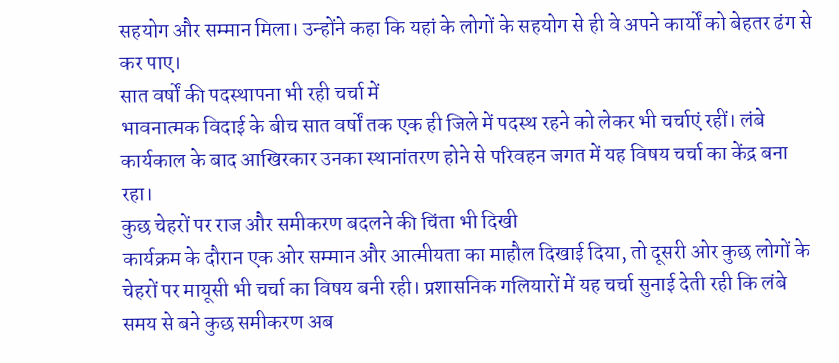सहयोग और सम्मान मिला। उन्होंने कहा कि यहां के लोगों के सहयोग से ही वे अपने कार्यों को बेहतर ढंग से कर पाए।
सात वर्षों की पदस्थापना भी रही चर्चा में
भावनात्मक विदाई के बीच सात वर्षों तक एक ही जिले में पदस्थ रहने को लेकर भी चर्चाएं रहीं। लंबे कार्यकाल के बाद आखिरकार उनका स्थानांतरण होने से परिवहन जगत में यह विषय चर्चा का केंद्र बना रहा।
कुछ चेहरों पर राज और समीकरण बदलने की चिंता भी दिखी
कार्यक्रम के दौरान एक ओर सम्मान और आत्मीयता का माहौल दिखाई दिया, तो दूसरी ओर कुछ लोगों के चेहरों पर मायूसी भी चर्चा का विषय बनी रही। प्रशासनिक गलियारों में यह चर्चा सुनाई देती रही कि लंबे समय से बने कुछ समीकरण अब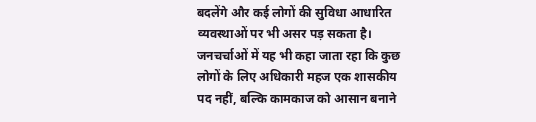बदलेंगे और कई लोगों की सुविधा आधारित व्यवस्थाओं पर भी असर पड़ सकता है। जनचर्चाओं में यह भी कहा जाता रहा कि कुछ लोगों के लिए अधिकारी महज एक शासकीय पद नहीं, बल्कि कामकाज को आसान बनाने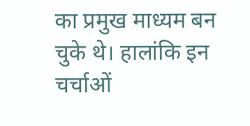का प्रमुख माध्यम बन चुके थे। हालांकि इन चर्चाओं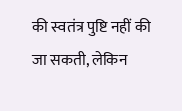की स्वतंत्र पुष्टि नहीं की जा सकती, लेकिन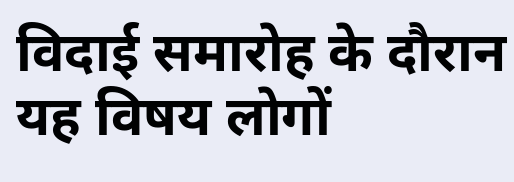विदाई समारोह के दौरान यह विषय लोगों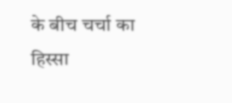के बीच चर्चा का हिस्सा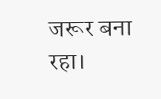जरूर बना रहा।